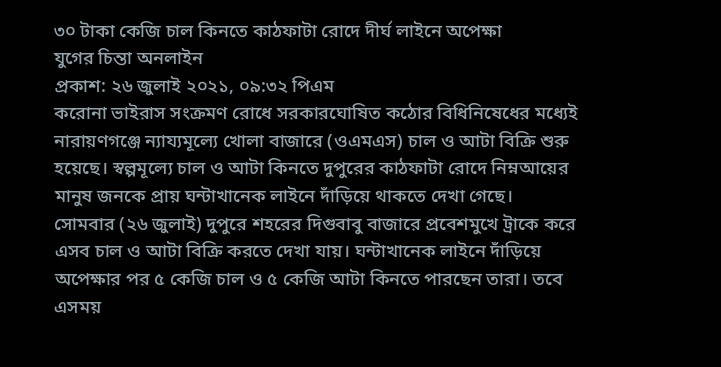৩০ টাকা কেজি চাল কিনতে কাঠফাটা রোদে দীর্ঘ লাইনে অপেক্ষা
যুগের চিন্তা অনলাইন
প্রকাশ: ২৬ জুলাই ২০২১, ০৯:৩২ পিএম
করোনা ভাইরাস সংক্রমণ রোধে সরকারঘোষিত কঠোর বিধিনিষেধের মধ্যেই নারায়ণগঞ্জে ন্যায্যমূল্যে খোলা বাজারে (ওএমএস) চাল ও আটা বিক্রি শুরু হয়েছে। স্বল্পমূল্যে চাল ও আটা কিনতে দুপুরের কাঠফাটা রোদে নিম্নআয়ের মানুষ জনকে প্রায় ঘন্টাখানেক লাইনে দাঁড়িয়ে থাকতে দেখা গেছে।
সোমবার (২৬ জুলাই) দুপুরে শহরের দিগুবাবু বাজারে প্রবেশমুখে ট্রাকে করে এসব চাল ও আটা বিক্রি করতে দেখা যায়। ঘন্টাখানেক লাইনে দাঁড়িয়ে অপেক্ষার পর ৫ কেজি চাল ও ৫ কেজি আটা কিনতে পারছেন তারা। তবে এসময়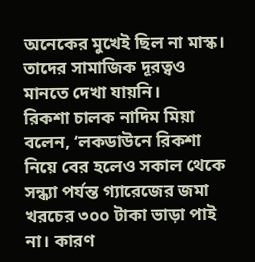অনেকের মুখেই ছিল না মাস্ক। তাদের সামাজিক দূরত্বও মানতে দেখা যায়নি।
রিকশা চালক নাদিম মিয়া বলেন, ‘লকডাউনে রিকশা নিয়ে বের হলেও সকাল থেকে সন্ধ্যা পর্যন্ত গ্যারেজের জমা খরচের ৩০০ টাকা ভাড়া পাই না। কারণ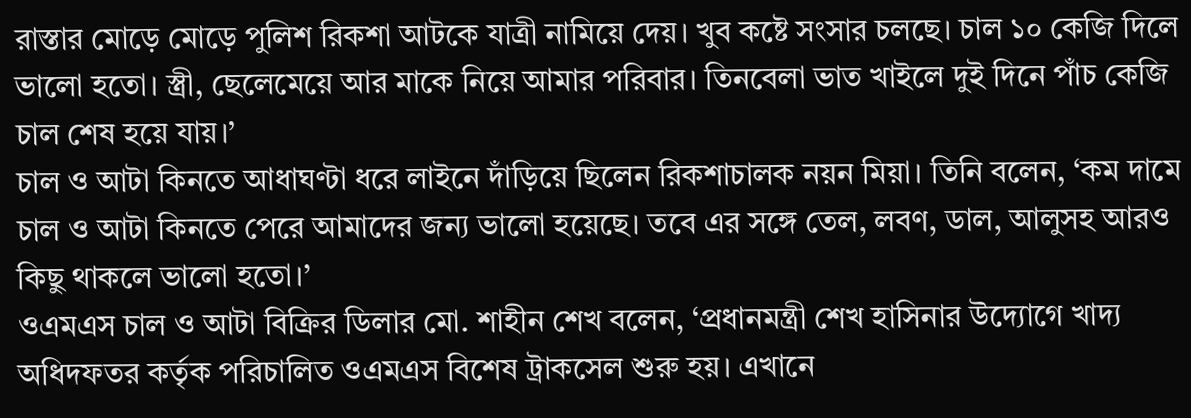রাস্তার মোড়ে মোড়ে পুলিশ রিকশা আটকে যাত্রী নামিয়ে দেয়। খুব কষ্টে সংসার চলছে। চাল ১০ কেজি দিলে ভালো হতো। স্ত্রী, ছেলেমেয়ে আর মাকে নিয়ে আমার পরিবার। তিনবেলা ভাত খাইলে দুই দিনে পাঁচ কেজি চাল শেষ হয়ে যায়।’
চাল ও আটা কিনতে আধাঘণ্টা ধরে লাইনে দাঁড়িয়ে ছিলেন রিকশাচালক নয়ন মিয়া। তিনি বলেন, ‘কম দামে চাল ও আটা কিনতে পেরে আমাদের জন্য ভালো হয়েছে। তবে এর সঙ্গে তেল, লবণ, ডাল, আলুসহ আরও কিছু থাকলে ভালো হতো।’
ওএমএস চাল ও আটা বিক্রির ডিলার মো. শাহীন শেখ বলেন, ‘প্রধানমন্ত্রী শেখ হাসিনার উদ্যোগে খাদ্য অধিদফতর কর্তৃক পরিচালিত ওএমএস বিশেষ ট্রাকসেল শুরু হয়। এখানে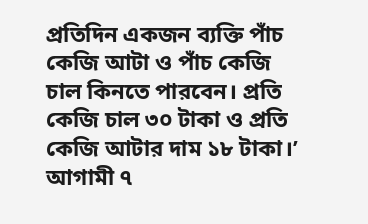প্রতিদিন একজন ব্যক্তি পাঁচ কেজি আটা ও পাঁচ কেজি চাল কিনতে পারবেন। প্রতি কেজি চাল ৩০ টাকা ও প্রতি কেজি আটার দাম ১৮ টাকা।’ আগামী ৭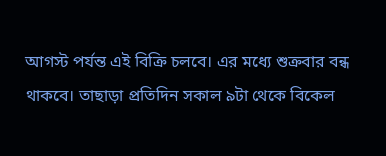আগস্ট পর্যন্ত এই বিক্রি চলবে। এর মধ্যে শুক্রবার বন্ধ থাকবে। তাছাড়া প্রতিদিন সকাল ৯টা থেকে বিকেল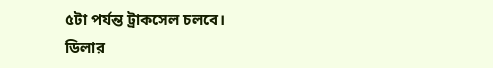৫টা পর্যন্ত ট্রাকসেল চলবে।
ডিলার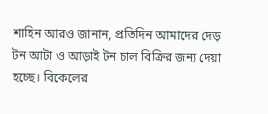শাহিন আরও জানান, প্রতিদিন আমাদের দেড় টন আটা ও আড়াই টন চাল বিক্রির জন্য দেয়া হচ্ছে। বিকেলের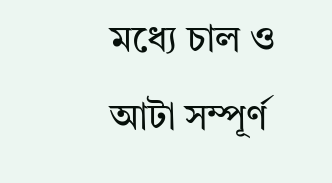মধ্যে চাল ও আটা সম্পূর্ণ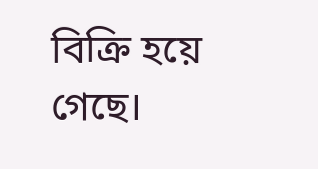বিক্রি হয়ে গেছে।